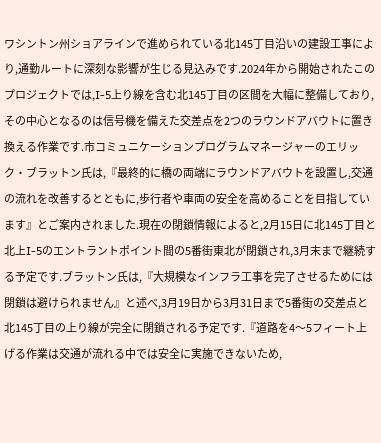ワシントン州ショアラインで進められている北145丁目沿いの建設工事により,通勤ルートに深刻な影響が生じる見込みです.2024年から開始されたこのプロジェクトでは,I-5上り線を含む北145丁目の区間を大幅に整備しており,その中心となるのは信号機を備えた交差点を2つのラウンドアバウトに置き換える作業です.市コミュニケーションプログラムマネージャーのエリック・ブラットン氏は,『最終的に橋の両端にラウンドアバウトを設置し,交通の流れを改善するとともに,歩行者や車両の安全を高めることを目指しています』とご案内されました.現在の閉鎖情報によると,2月15日に北145丁目と北上I-5のエントラントポイント間の5番街東北が閉鎖され,3月末まで継続する予定です.ブラットン氏は,『大規模なインフラ工事を完了させるためには閉鎖は避けられません』と述べ,3月19日から3月31日まで5番街の交差点と北145丁目の上り線が完全に閉鎖される予定です.『道路を4〜5フィート上げる作業は交通が流れる中では安全に実施できないため,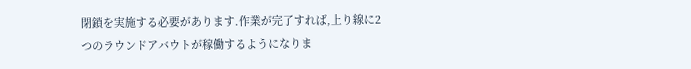閉鎖を実施する必要があります.作業が完了すれば,上り線に2つのラウンドアバウトが稼働するようになりま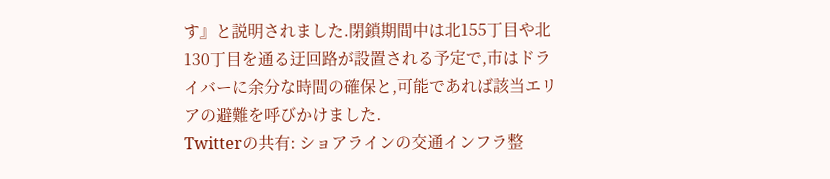す』と説明されました.閉鎖期間中は北155丁目や北130丁目を通る迂回路が設置される予定で,市はドライバーに余分な時間の確保と,可能であれば該当エリアの避難を呼びかけました.
Twitterの共有: ショアラインの交通インフラ整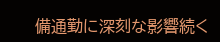備通勤に深刻な影響続く